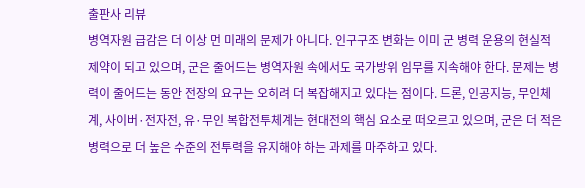출판사 리뷰
병역자원 급감은 더 이상 먼 미래의 문제가 아니다. 인구구조 변화는 이미 군 병력 운용의 현실적 제약이 되고 있으며, 군은 줄어드는 병역자원 속에서도 국가방위 임무를 지속해야 한다. 문제는 병력이 줄어드는 동안 전장의 요구는 오히려 더 복잡해지고 있다는 점이다. 드론, 인공지능, 무인체계, 사이버·전자전, 유·무인 복합전투체계는 현대전의 핵심 요소로 떠오르고 있으며, 군은 더 적은 병력으로 더 높은 수준의 전투력을 유지해야 하는 과제를 마주하고 있다.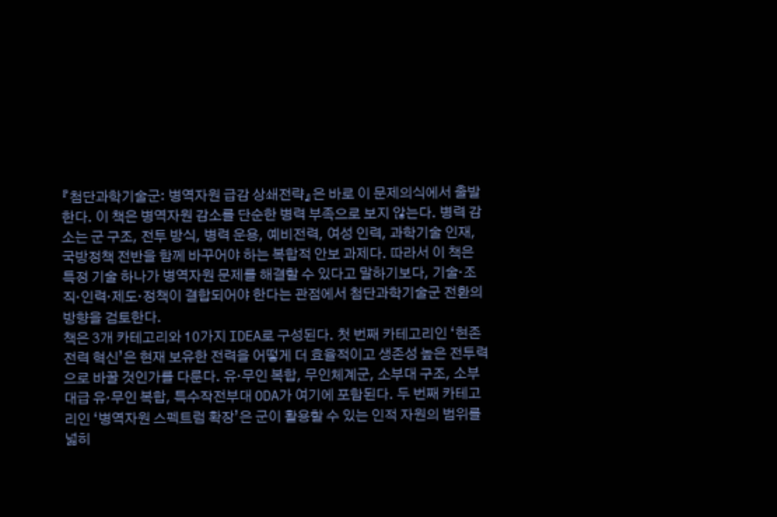『첨단과학기술군: 병역자원 급감 상쇄전략』은 바로 이 문제의식에서 출발한다. 이 책은 병역자원 감소를 단순한 병력 부족으로 보지 않는다. 병력 감소는 군 구조, 전투 방식, 병력 운용, 예비전력, 여성 인력, 과학기술 인재, 국방정책 전반을 함께 바꾸어야 하는 복합적 안보 과제다. 따라서 이 책은 특정 기술 하나가 병역자원 문제를 해결할 수 있다고 말하기보다, 기술·조직·인력·제도·정책이 결합되어야 한다는 관점에서 첨단과학기술군 전환의 방향을 검토한다.
책은 3개 카테고리와 10가지 IDEA로 구성된다. 첫 번째 카테고리인 ‘현존전력 혁신’은 현재 보유한 전력을 어떻게 더 효율적이고 생존성 높은 전투력으로 바꿀 것인가를 다룬다. 유·무인 복합, 무인체계군, 소부대 구조, 소부대급 유·무인 복합, 특수작전부대 ODA가 여기에 포함된다. 두 번째 카테고리인 ‘병역자원 스펙트럼 확장’은 군이 활용할 수 있는 인적 자원의 범위를 넓히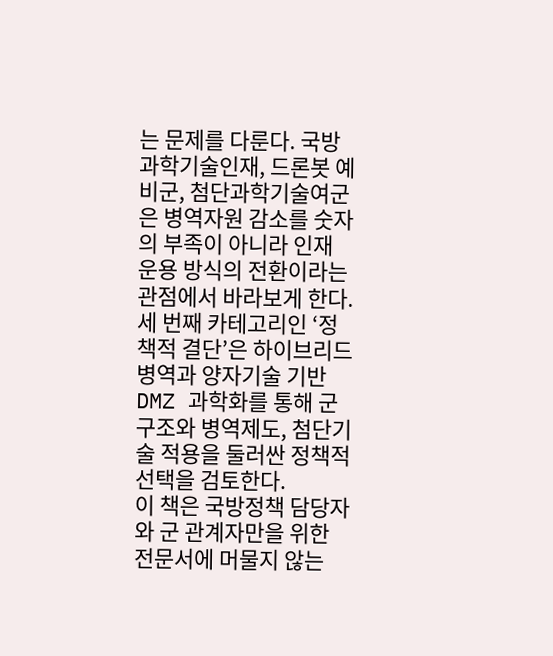는 문제를 다룬다. 국방과학기술인재, 드론봇 예비군, 첨단과학기술여군은 병역자원 감소를 숫자의 부족이 아니라 인재 운용 방식의 전환이라는 관점에서 바라보게 한다. 세 번째 카테고리인 ‘정책적 결단’은 하이브리드 병역과 양자기술 기반 DMZ 과학화를 통해 군 구조와 병역제도, 첨단기술 적용을 둘러싼 정책적 선택을 검토한다.
이 책은 국방정책 담당자와 군 관계자만을 위한 전문서에 머물지 않는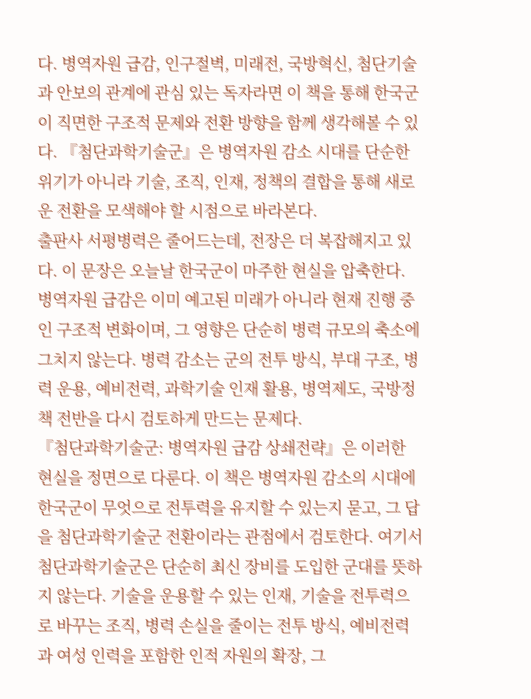다. 병역자원 급감, 인구절벽, 미래전, 국방혁신, 첨단기술과 안보의 관계에 관심 있는 독자라면 이 책을 통해 한국군이 직면한 구조적 문제와 전환 방향을 함께 생각해볼 수 있다. 『첨단과학기술군』은 병역자원 감소 시대를 단순한 위기가 아니라 기술, 조직, 인재, 정책의 결합을 통해 새로운 전환을 모색해야 할 시점으로 바라본다.
출판사 서평병력은 줄어드는데, 전장은 더 복잡해지고 있다. 이 문장은 오늘날 한국군이 마주한 현실을 압축한다. 병역자원 급감은 이미 예고된 미래가 아니라 현재 진행 중인 구조적 변화이며, 그 영향은 단순히 병력 규모의 축소에 그치지 않는다. 병력 감소는 군의 전투 방식, 부대 구조, 병력 운용, 예비전력, 과학기술 인재 활용, 병역제도, 국방정책 전반을 다시 검토하게 만드는 문제다.
『첨단과학기술군: 병역자원 급감 상쇄전략』은 이러한 현실을 정면으로 다룬다. 이 책은 병역자원 감소의 시대에 한국군이 무엇으로 전투력을 유지할 수 있는지 묻고, 그 답을 첨단과학기술군 전환이라는 관점에서 검토한다. 여기서 첨단과학기술군은 단순히 최신 장비를 도입한 군대를 뜻하지 않는다. 기술을 운용할 수 있는 인재, 기술을 전투력으로 바꾸는 조직, 병력 손실을 줄이는 전투 방식, 예비전력과 여성 인력을 포함한 인적 자원의 확장, 그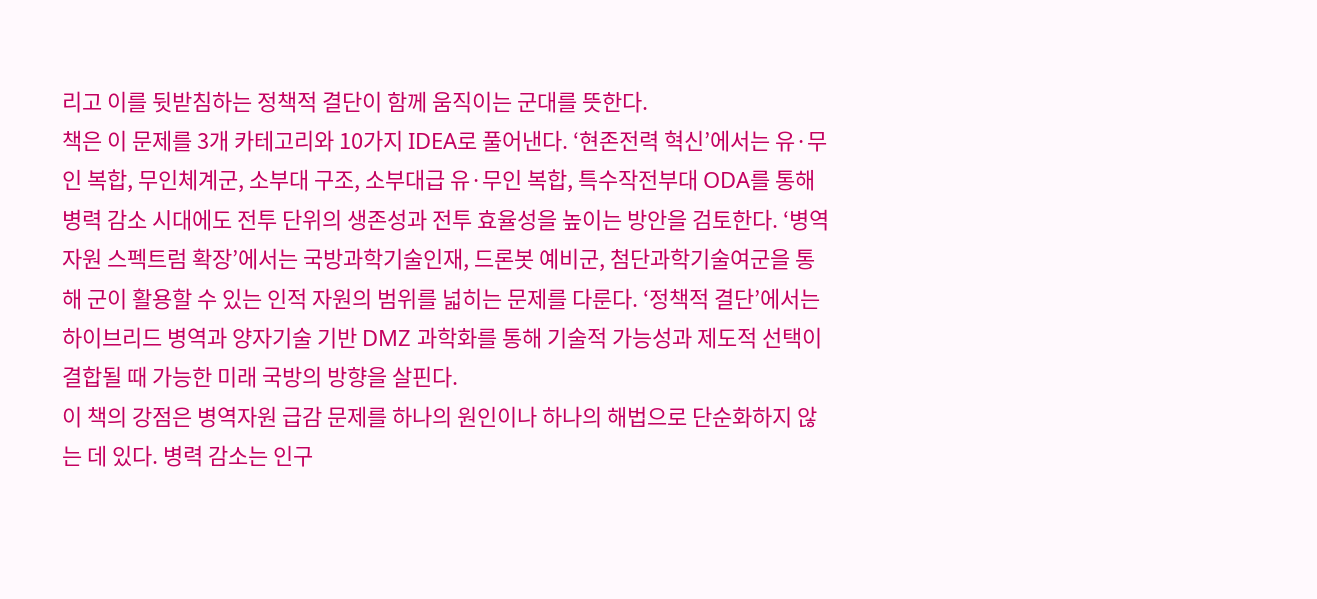리고 이를 뒷받침하는 정책적 결단이 함께 움직이는 군대를 뜻한다.
책은 이 문제를 3개 카테고리와 10가지 IDEA로 풀어낸다. ‘현존전력 혁신’에서는 유·무인 복합, 무인체계군, 소부대 구조, 소부대급 유·무인 복합, 특수작전부대 ODA를 통해 병력 감소 시대에도 전투 단위의 생존성과 전투 효율성을 높이는 방안을 검토한다. ‘병역자원 스펙트럼 확장’에서는 국방과학기술인재, 드론봇 예비군, 첨단과학기술여군을 통해 군이 활용할 수 있는 인적 자원의 범위를 넓히는 문제를 다룬다. ‘정책적 결단’에서는 하이브리드 병역과 양자기술 기반 DMZ 과학화를 통해 기술적 가능성과 제도적 선택이 결합될 때 가능한 미래 국방의 방향을 살핀다.
이 책의 강점은 병역자원 급감 문제를 하나의 원인이나 하나의 해법으로 단순화하지 않는 데 있다. 병력 감소는 인구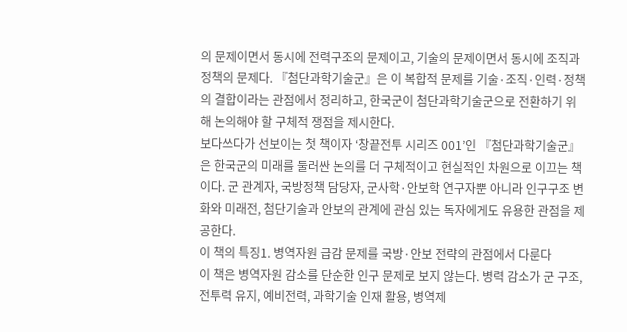의 문제이면서 동시에 전력구조의 문제이고, 기술의 문제이면서 동시에 조직과 정책의 문제다. 『첨단과학기술군』은 이 복합적 문제를 기술·조직·인력·정책의 결합이라는 관점에서 정리하고, 한국군이 첨단과학기술군으로 전환하기 위해 논의해야 할 구체적 쟁점을 제시한다.
보다쓰다가 선보이는 첫 책이자 ‘창끝전투 시리즈 001’인 『첨단과학기술군』은 한국군의 미래를 둘러싼 논의를 더 구체적이고 현실적인 차원으로 이끄는 책이다. 군 관계자, 국방정책 담당자, 군사학·안보학 연구자뿐 아니라 인구구조 변화와 미래전, 첨단기술과 안보의 관계에 관심 있는 독자에게도 유용한 관점을 제공한다.
이 책의 특징1. 병역자원 급감 문제를 국방·안보 전략의 관점에서 다룬다
이 책은 병역자원 감소를 단순한 인구 문제로 보지 않는다. 병력 감소가 군 구조, 전투력 유지, 예비전력, 과학기술 인재 활용, 병역제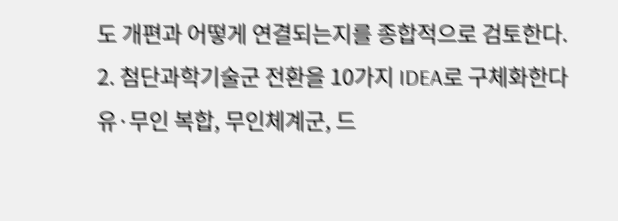도 개편과 어떻게 연결되는지를 종합적으로 검토한다.
2. 첨단과학기술군 전환을 10가지 IDEA로 구체화한다
유·무인 복합, 무인체계군, 드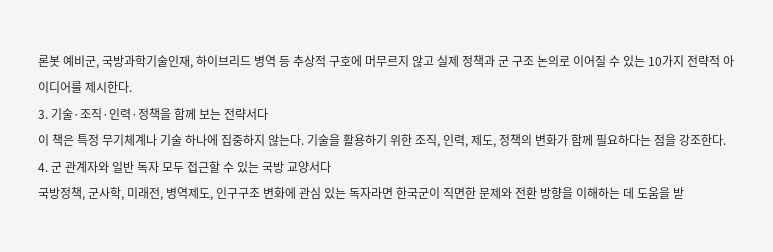론봇 예비군, 국방과학기술인재, 하이브리드 병역 등 추상적 구호에 머무르지 않고 실제 정책과 군 구조 논의로 이어질 수 있는 10가지 전략적 아이디어를 제시한다.
3. 기술·조직·인력·정책을 함께 보는 전략서다
이 책은 특정 무기체계나 기술 하나에 집중하지 않는다. 기술을 활용하기 위한 조직, 인력, 제도, 정책의 변화가 함께 필요하다는 점을 강조한다.
4. 군 관계자와 일반 독자 모두 접근할 수 있는 국방 교양서다
국방정책, 군사학, 미래전, 병역제도, 인구구조 변화에 관심 있는 독자라면 한국군이 직면한 문제와 전환 방향을 이해하는 데 도움을 받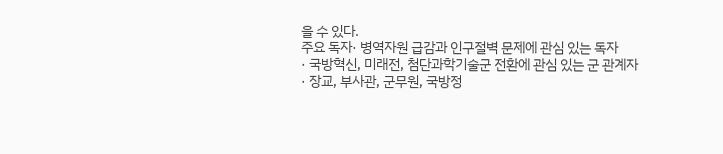을 수 있다.
주요 독자· 병역자원 급감과 인구절벽 문제에 관심 있는 독자
· 국방혁신, 미래전, 첨단과학기술군 전환에 관심 있는 군 관계자
· 장교, 부사관, 군무원, 국방정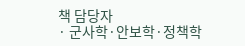책 담당자
· 군사학·안보학·정책학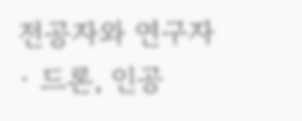전공자와 연구자
· 드론, 인공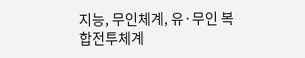지능, 무인체계, 유·무인 복합전투체계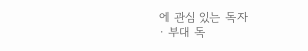에 관심 있는 독자
· 부대 독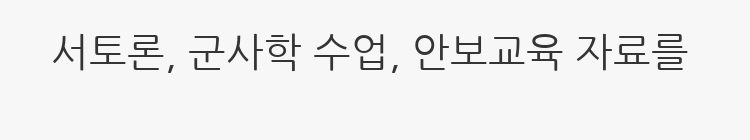서토론, 군사학 수업, 안보교육 자료를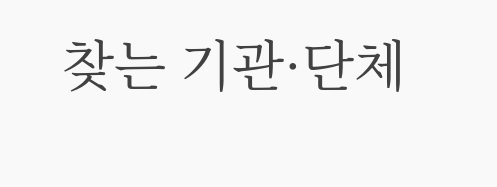찾는 기관·단체